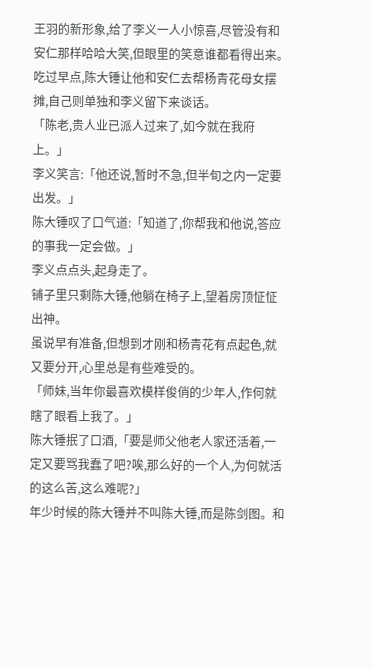王羽的新形象,给了李义一人小惊喜,尽管没有和安仁那样哈哈大笑,但眼里的笑意谁都看得出来。
吃过早点,陈大锤让他和安仁去帮杨青花母女摆摊,自己则单独和李义留下来谈话。
「陈老,贵人业已派人过来了,如今就在我府上。」
李义笑言:「他还说,暂时不急,但半旬之内一定要出发。」
陈大锤叹了口气道:「知道了,你帮我和他说,答应的事我一定会做。」
李义点点头,起身走了。
铺子里只剩陈大锤,他躺在椅子上,望着房顶怔怔出神。
虽说早有准备,但想到才刚和杨青花有点起色,就又要分开,心里总是有些难受的。
「师妹,当年你最喜欢模样俊俏的少年人,作何就瞎了眼看上我了。」
陈大锤抿了口酒,「要是师父他老人家还活着,一定又要骂我蠢了吧?唉,那么好的一个人,为何就活的这么苦,这么难呢?」
年少时候的陈大锤并不叫陈大锤,而是陈剑图。和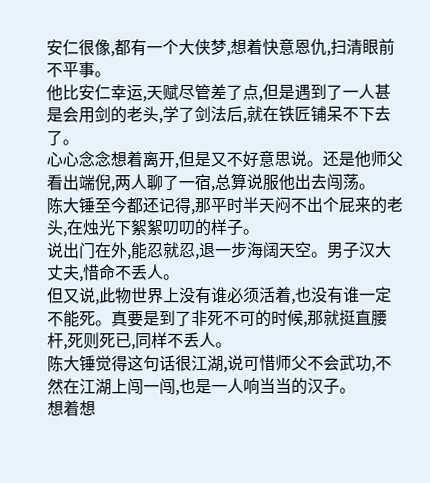安仁很像,都有一个大侠梦,想着快意恩仇,扫清眼前不平事。
他比安仁幸运,天赋尽管差了点,但是遇到了一人甚是会用剑的老头,学了剑法后,就在铁匠铺呆不下去了。
心心念念想着离开,但是又不好意思说。还是他师父看出端倪,两人聊了一宿,总算说服他出去闯荡。
陈大锤至今都还记得,那平时半天闷不出个屁来的老头,在烛光下絮絮叨叨的样子。
说出门在外,能忍就忍,退一步海阔天空。男子汉大丈夫,惜命不丢人。
但又说,此物世界上没有谁必须活着,也没有谁一定不能死。真要是到了非死不可的时候,那就挺直腰杆,死则死已,同样不丢人。
陈大锤觉得这句话很江湖,说可惜师父不会武功,不然在江湖上闯一闯,也是一人响当当的汉子。
想着想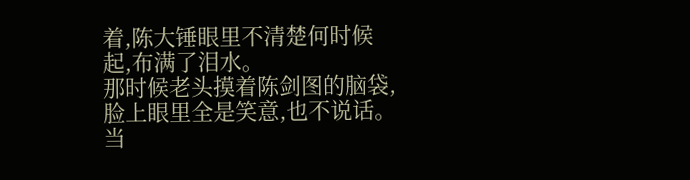着,陈大锤眼里不清楚何时候起,布满了泪水。
那时候老头摸着陈剑图的脑袋,脸上眼里全是笑意,也不说话。
当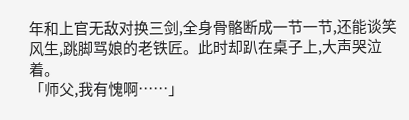年和上官无敌对换三剑,全身骨骼断成一节一节,还能谈笑风生,跳脚骂娘的老铁匠。此时却趴在桌子上,大声哭泣着。
「师父,我有愧啊……」